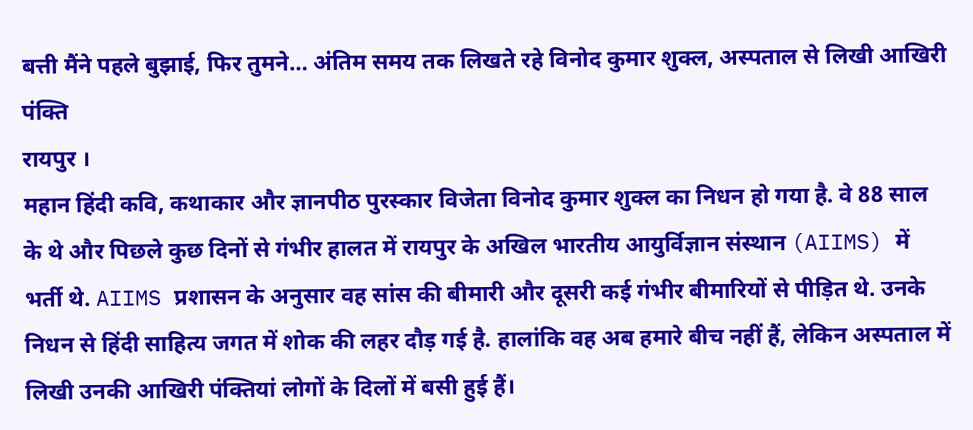बत्ती मैंने पहले बुझाई, फिर तुमने… अंतिम समय तक लिखते रहे विनोद कुमार शुक्ल, अस्पताल से लिखी आखिरी पंक्ति
रायपुर ।
महान हिंदी कवि, कथाकार और ज्ञानपीठ पुरस्कार विजेता विनोद कुमार शुक्ल का निधन हो गया है. वे 88 साल के थे और पिछले कुछ दिनों से गंभीर हालत में रायपुर के अखिल भारतीय आयुर्विज्ञान संस्थान (AIIMS) में भर्ती थे. AIIMS प्रशासन के अनुसार वह सांस की बीमारी और दूसरी कई गंभीर बीमारियों से पीड़ित थे. उनके निधन से हिंदी साहित्य जगत में शोक की लहर दौड़ गई है. हालांकि वह अब हमारे बीच नहीं हैं, लेकिन अस्पताल में लिखी उनकी आखिरी पंक्तियां लोगों के दिलों में बसी हुई हैं।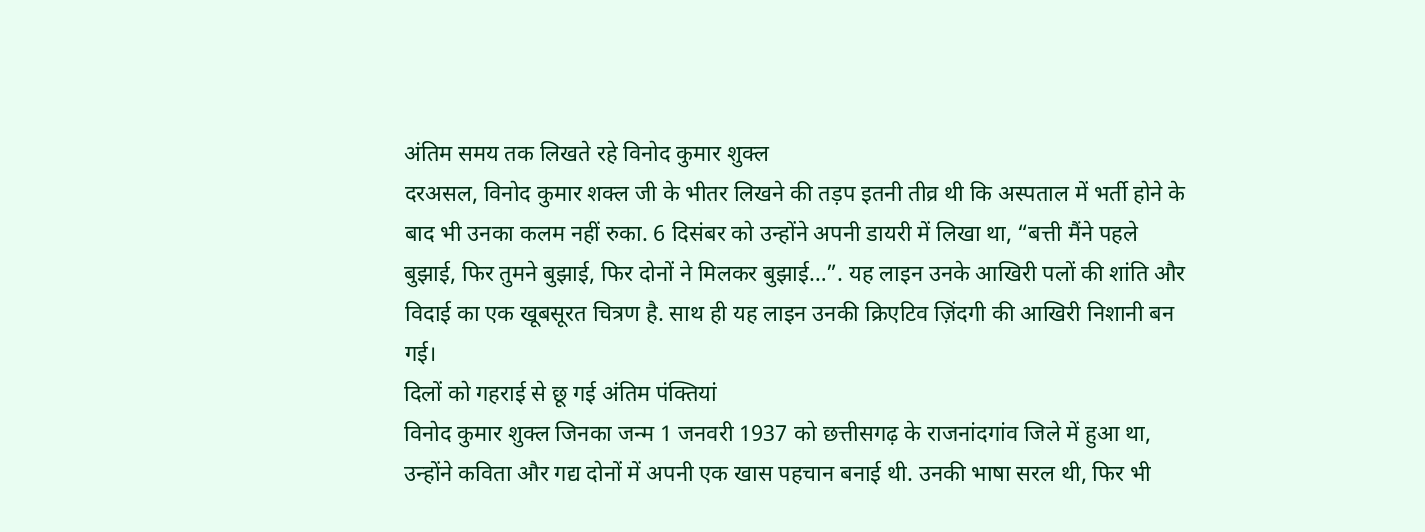अंतिम समय तक लिखते रहे विनोद कुमार शुक्ल
दरअसल, विनोद कुमार शक्ल जी के भीतर लिखने की तड़प इतनी तीव्र थी कि अस्पताल में भर्ती होने के बाद भी उनका कलम नहीं रुका. 6 दिसंबर को उन्होंने अपनी डायरी में लिखा था, “बत्ती मैंने पहले बुझाई, फिर तुमने बुझाई, फिर दोनों ने मिलकर बुझाई…”. यह लाइन उनके आखिरी पलों की शांति और विदाई का एक खूबसूरत चित्रण है. साथ ही यह लाइन उनकी क्रिएटिव ज़िंदगी की आखिरी निशानी बन गई।
दिलों को गहराई से छू गई अंतिम पंक्तियां
विनोद कुमार शुक्ल जिनका जन्म 1 जनवरी 1937 को छत्तीसगढ़ के राजनांदगांव जिले में हुआ था, उन्होंने कविता और गद्य दोनों में अपनी एक खास पहचान बनाई थी. उनकी भाषा सरल थी, फिर भी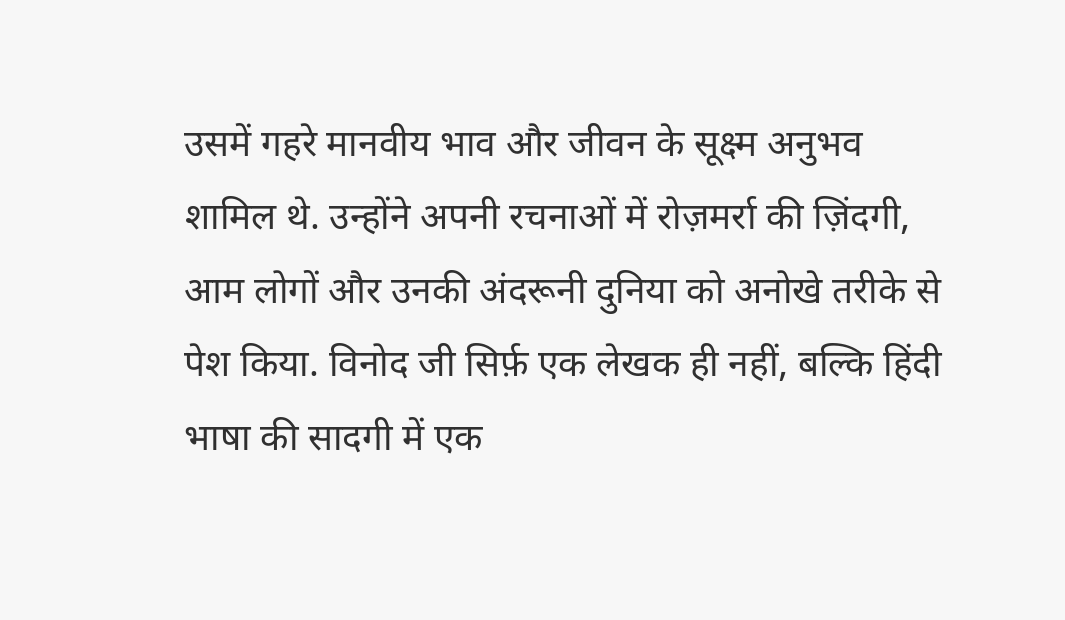उसमें गहरे मानवीय भाव और जीवन के सूक्ष्म अनुभव शामिल थे. उन्होंने अपनी रचनाओं में रोज़मर्रा की ज़िंदगी, आम लोगों और उनकी अंदरूनी दुनिया को अनोखे तरीके से पेश किया. विनोद जी सिर्फ़ एक लेखक ही नहीं, बल्कि हिंदी भाषा की सादगी में एक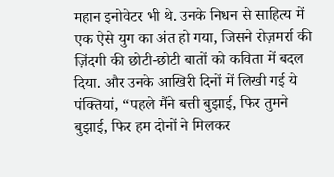महान इनोवेटर भी थे. उनके निधन से साहित्य में एक ऐसे युग का अंत हो गया, जिसने रोज़मर्रा की ज़िंदगी की छोटी-छोटी बातों को कविता में बदल दिया. और उनके आखिरी दिनों में लिखी गई ये पंक्तियां, “पहले मैंने बत्ती बुझाई, फिर तुमने बुझाई, फिर हम दोनों ने मिलकर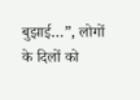बुझाई…”, लोगों के दिलों को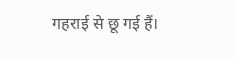गहराई से छू गई हैं।